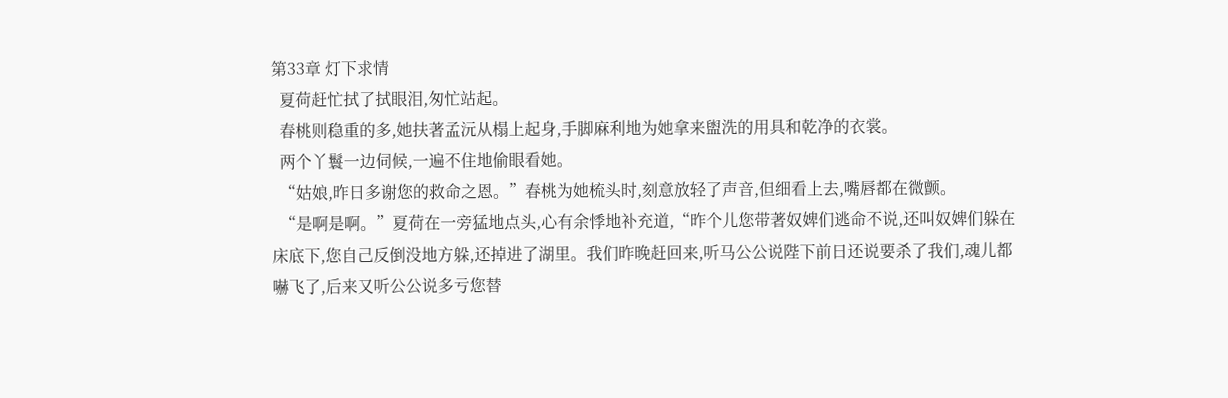第33章 灯下求情
  夏荷赶忙拭了拭眼泪,匆忙站起。
  春桃则稳重的多,她扶著孟沅从榻上起身,手脚麻利地为她拿来盥洗的用具和乾净的衣裳。
  两个丫鬟一边伺候,一遍不住地偷眼看她。
  “姑娘,昨日多谢您的救命之恩。”春桃为她梳头时,刻意放轻了声音,但细看上去,嘴唇都在微颤。
  “是啊是啊。”夏荷在一旁猛地点头,心有余悸地补充道,“昨个儿您带著奴婢们逃命不说,还叫奴婢们躲在床底下,您自己反倒没地方躲,还掉进了湖里。我们昨晚赶回来,听马公公说陛下前日还说要杀了我们,魂儿都嚇飞了,后来又听公公说多亏您替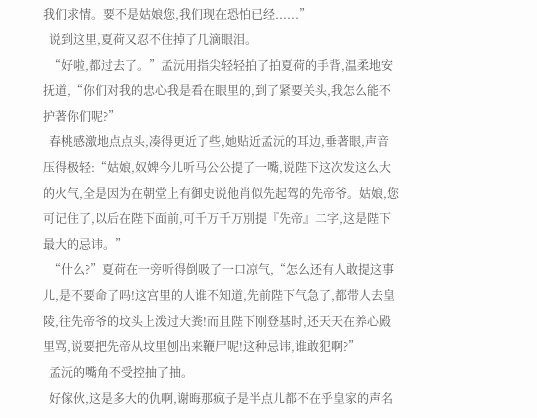我们求情。要不是姑娘您,我们现在恐怕已经......”
  说到这里,夏荷又忍不住掉了几滴眼泪。
  “好啦,都过去了。”孟沅用指尖轻轻拍了拍夏荷的手背,温柔地安抚道,“你们对我的忠心我是看在眼里的,到了紧要关头,我怎么能不护著你们呢?”
  春桃感激地点点头,凑得更近了些,她贴近孟沅的耳边,垂著眼,声音压得极轻:“姑娘,奴婢今儿听马公公提了一嘴,说陛下这次发这么大的火气,全是因为在朝堂上有御史说他肖似先起驾的先帝爷。姑娘,您可记住了,以后在陛下面前,可千万千万別提『先帝』二字,这是陛下最大的忌讳。”
  “什么?”夏荷在一旁听得倒吸了一口凉气,“怎么还有人敢提这事儿,是不要命了吗!这宫里的人谁不知道,先前陛下气急了,都带人去皇陵,往先帝爷的坟头上泼过大粪!而且陛下刚登基时,还天天在养心殿里骂,说要把先帝从坟里刨出来鞭尸呢!这种忌讳,谁敢犯啊?”
  孟沅的嘴角不受控抽了抽。
  好傢伙,这是多大的仇啊,谢晦那疯子是半点儿都不在乎皇家的声名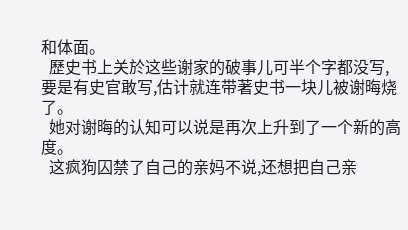和体面。
  歷史书上关於这些谢家的破事儿可半个字都没写,要是有史官敢写,估计就连带著史书一块儿被谢晦烧了。
  她对谢晦的认知可以说是再次上升到了一个新的高度。
  这疯狗囚禁了自己的亲妈不说,还想把自己亲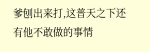爹刨出来打,这普天之下还有他不敢做的事情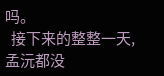吗。
  接下来的整整一天,孟沅都没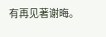有再见著谢晦。